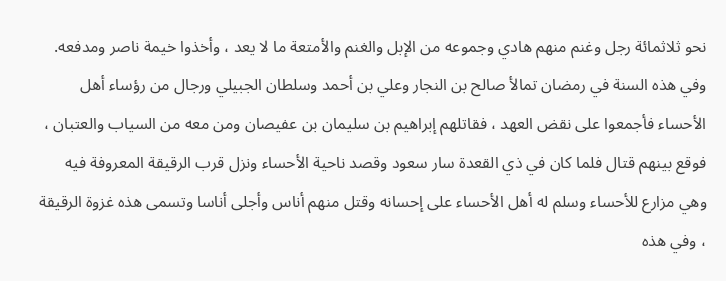نحو ثلاثمائة رجل وغنم منهم هادي وجموعه من الإبل والغنم والأمتعة ما لا يعد ، وأخذوا خيمة ناصر ومدفعه.
وفي هذه السنة في رمضان تمالأ صالح بن النجار وعلي بن أحمد وسلطان الجبيلي ورجال من رؤساء أهل الأحساء فأجمعوا على نقض العهد ، فقاتلهم إبراهيم بن سليمان بن عفيصان ومن معه من السياب والعتبان ، فوقع بينهم قتال فلما كان في ذي القعدة سار سعود وقصد ناحية الأحساء ونزل قرب الرقيقة المعروفة فيه وهي مزارع للأحساء وسلم له أهل الأحساء على إحسانه وقتل منهم أناس وأجلى أناسا وتسمى هذه غزوة الرقيقة ، وفي هذه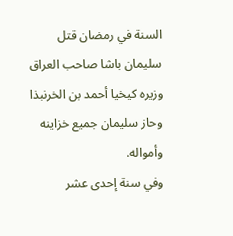السنة في رمضان قتل سليمان باشا صاحب العراق وزيره كيخيا أحمد بن الخرنبذا وحاز سليمان جميع خزاينه وأمواله.
وفي سنة إحدى عشر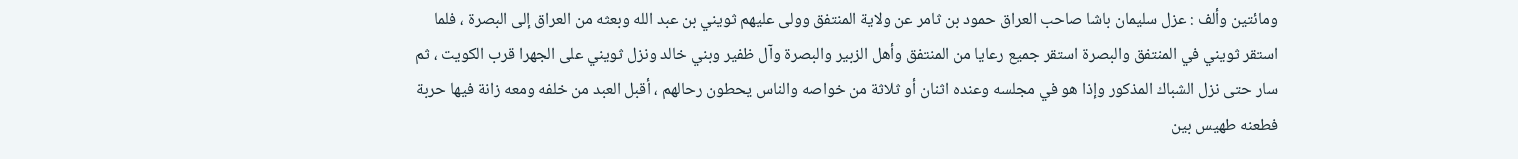ومائتين وألف : عزل سليمان باشا صاحب العراق حمود بن ثامر عن ولاية المنتفق وولى عليهم ثويني بن عبد الله وبعثه من العراق إلى البصرة ، فلما استقر ثويني في المنتفق والبصرة استقر جميع رعايا من المنتفق وأهل الزبير والبصرة وآل ظفير وبني خالد ونزل ثويني على الجهرا قرب الكويت ، ثم سار حتى نزل الشباك المذكور وإذا هو في مجلسه وعنده اثنان أو ثلاثة من خواصه والناس يحطون رحالهم ، أقبل العبد من خلفه ومعه زانة فيها حربة فطعنه طهيس بين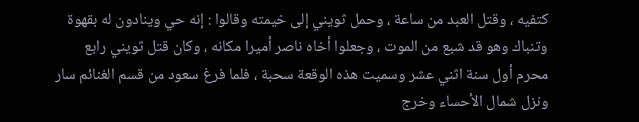كتفيه ، وقتل العبد من ساعة ، وحمل ثويني إلى خيمته وقالوا : إنه حي وينادون له بقهوة وتنباك وهو قد شبع من الموت ، وجعلوا أخاه ناصر أميرا مكانه ، وكان قتل ثويني رابع محرم أول سنة اثني عشر وسميت هذه الوقعة سحبة ، فلما فرغ سعود من قسم الغنائم سار ونزل شمال الأحساء وخرج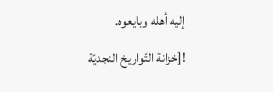إليه أهله وبايعوه.
![خزانة التّواريخ النجديّة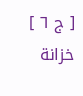[ ج ٦ ] خزانة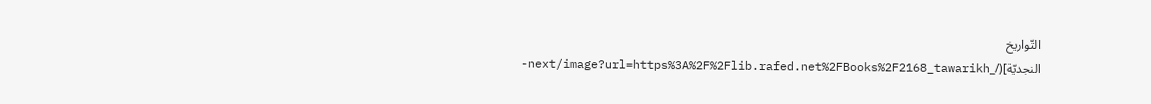التّواريخ النجديّة](/_next/image?url=https%3A%2F%2Flib.rafed.net%2FBooks%2F2168_tawarikh-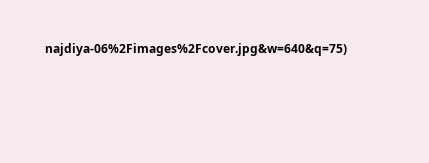najdiya-06%2Fimages%2Fcover.jpg&w=640&q=75)